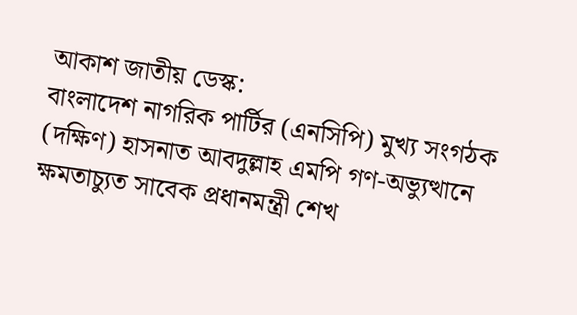আকাশ জাতীয় ডেস্ক:
বাংলাদেশ নাগরিক পার্টির (এনসিপি) মুখ্য সংগঠক (দক্ষিণ) হাসনাত আবদুল্লাহ এমপি গণ-অভ্যুত্থানে ক্ষমতাচ্যুত সাবেক প্রধানমন্ত্রী শেখ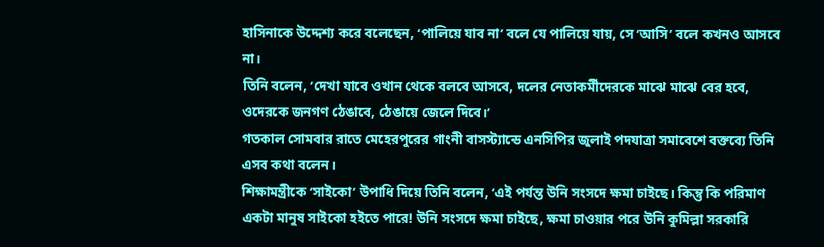হাসিনাকে উদ্দেশ্য করে বলেছেন, ‘পালিয়ে যাব না’ বলে যে পালিয়ে যায়, সে ‘আসি’ বলে কখনও আসবে না।
তিনি বলেন, ‘দেখা যাবে ওখান থেকে বলবে আসবে, দলের নেতাকর্মীদেরকে মাঝে মাঝে বের হবে, ওদেরকে জনগণ ঠেঙাবে, ঠেঙায়ে জেলে দিবে।’
গতকাল সোমবার রাতে মেহেরপুরের গাংনী বাসস্ট্যান্ডে এনসিপির জুলাই পদযাত্রা সমাবেশে বক্তব্যে তিনি এসব কথা বলেন।
শিক্ষামন্ত্রীকে ‘সাইকো’ উপাধি দিয়ে তিনি বলেন, ‘এই পর্যন্ত উনি সংসদে ক্ষমা চাইছে। কিন্তু কি পরিমাণ একটা মানুষ সাইকো হইতে পারে! উনি সংসদে ক্ষমা চাইছে, ক্ষমা চাওয়ার পরে উনি কুমিল্লা সরকারি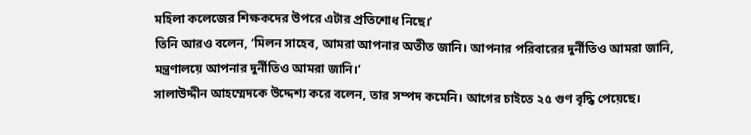মহিলা কলেজের শিক্ষকদের উপরে এটার প্রতিশোধ নিছে।’
তিনি আরও বলেন, ‘মিলন সাহেব, আমরা আপনার অতীত জানি। আপনার পরিবারের দুর্নীতিও আমরা জানি, মন্ত্রণালয়ে আপনার দুর্নীতিও আমরা জানি।’
সালাউদ্দীন আহম্মেদকে উদ্দেশ্য করে বলেন, তার সম্পদ কমেনি। আগের চাইতে ২৫ গুণ বৃদ্ধি পেয়েছে।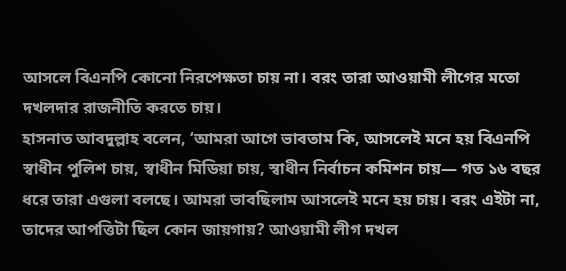আসলে বিএনপি কোনো নিরপেক্ষতা চায় না। বরং তারা আওয়ামী লীগের মতো দখলদার রাজনীতি করতে চায়।
হাসনাত আবদুল্লাহ বলেন, ‘আমরা আগে ভাবতাম কি, আসলেই মনে হয় বিএনপি স্বাধীন পুলিশ চায়, স্বাধীন মিডিয়া চায়, স্বাধীন নির্বাচন কমিশন চায়— গত ১৬ বছর ধরে তারা এগুলা বলছে। আমরা ভাবছিলাম আসলেই মনে হয় চায়। বরং এইটা না, তাদের আপত্তিটা ছিল কোন জায়গায়? আওয়ামী লীগ দখল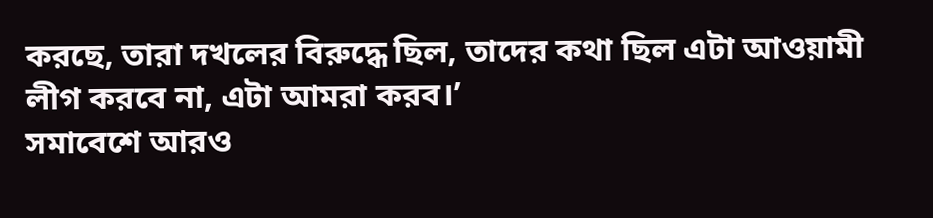করছে, তারা দখলের বিরুদ্ধে ছিল, তাদের কথা ছিল এটা আওয়ামী লীগ করবে না, এটা আমরা করব।’
সমাবেশে আরও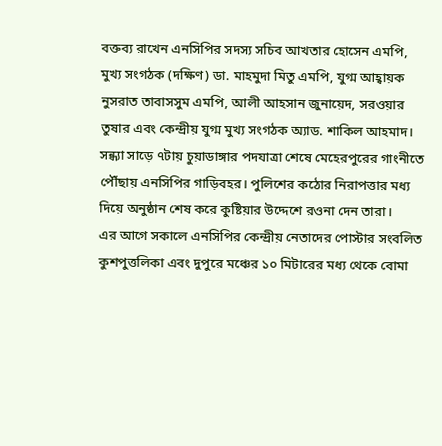বক্তব্য রাখেন এনসিপির সদস্য সচিব আখতার হোসেন এমপি, মুখ্য সংগঠক (দক্ষিণ) ডা. মাহমুদা মিতু এমপি, যুগ্ম আহ্বায়ক নুসরাত তাবাসসুম এমপি, আলী আহসান জুনায়েদ, সরওয়ার তুষার এবং কেন্দ্রীয় যুগ্ম মুখ্য সংগঠক অ্যাড. শাকিল আহমাদ।
সন্ধ্যা সাড়ে ৭টায় চুয়াডাঙ্গার পদযাত্রা শেষে মেহেরপুরের গাংনীতে পৌঁছায় এনসিপির গাড়িবহর। পুলিশের কঠোর নিরাপত্তার মধ্য দিয়ে অনুষ্ঠান শেষ করে কুষ্টিয়ার উদ্দেশে রওনা দেন তারা।
এর আগে সকালে এনসিপির কেন্দ্রীয় নেতাদের পোস্টার সংবলিত কুশপুত্তলিকা এবং দুপুরে মঞ্চের ১০ মিটারের মধ্য থেকে বোমা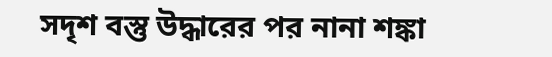সদৃশ বস্তু উদ্ধারের পর নানা শঙ্কা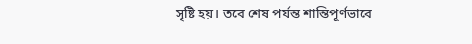সৃষ্টি হয়। তবে শেষ পর্যন্ত শান্তিপূর্ণভাবে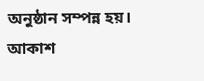অনুষ্ঠান সম্পন্ন হয়।
আকাশ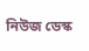নিউজ ডেস্ক